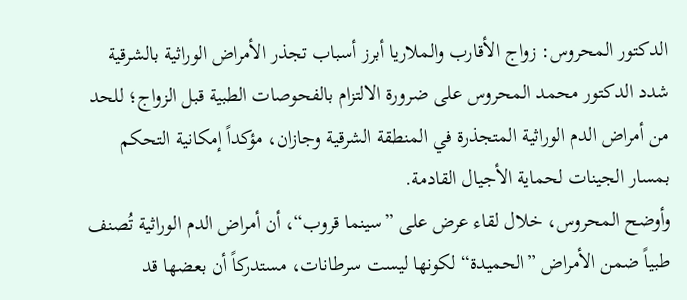الدكتور المحروس: زواج الأقارب والملاريا أبرز أسباب تجذر الأمراض الوراثية بالشرقية
شدد الدكتور محمد المحروس على ضرورة الالتزام بالفحوصات الطبية قبل الزواج؛ للحد من أمراض الدم الوراثية المتجذرة في المنطقة الشرقية وجازان، مؤكداً إمكانية التحكم بمسار الجينات لحماية الأجيال القادمة.
وأوضح المحروس، خلال لقاء عرض على ”سينما قروب“، أن أمراض الدم الوراثية تُصنف طبياً ضمن الأمراض ”الحميدة“ لكونها ليست سرطانات، مستدركاً أن بعضها قد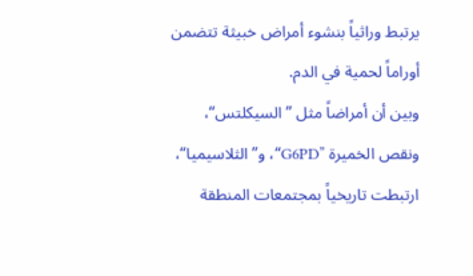يرتبط وراثياً بنشوء أمراض خبيثة تتضمن أوراماً لحمية في الدم.
وبين أن أمراضاً مثل ”السيكلتس“، ونقص الخميرة ”G6PD“، و”الثلاسيميا“، ارتبطت تاريخياً بمجتمعات المنطقة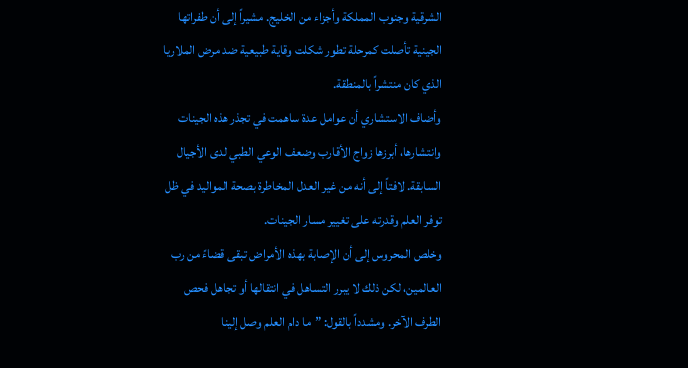الشرقية وجنوب المملكة وأجزاء من الخليج. مشيراً إلى أن طفراتها الجينية تأصلت كمرحلة تطور شكلت وقاية طبيعية ضد مرض الملاريا الذي كان منتشراً بالمنطقة.
وأضاف الاستشاري أن عوامل عدة ساهمت في تجذر هذه الجينات وانتشارها، أبرزها زواج الأقارب وضعف الوعي الطبي لدى الأجيال السابقة. لافتاً إلى أنه من غير العدل المخاطرة بصحة المواليد في ظل توفر العلم وقدرته على تغيير مسار الجينات.
وخلص المحروس إلى أن الإصابة بهذه الأمراض تبقى قضاءً من رب العالمين، لكن ذلك لا يبرر التساهل في انتقالها أو تجاهل فحص الطرف الآخر. ومشدداً بالقول: ”ما دام العلم وصل إلينا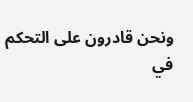ونحن قادرون على التحكم في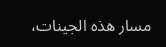مسار هذه الجينات،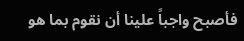فأصبح واجباً علينا أن نقوم بما هو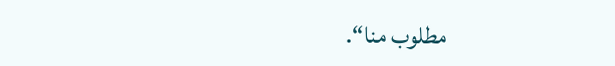مطلوب منا“.